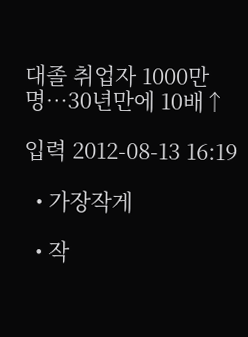대졸 취업자 1000만명…30년만에 10배↑

입력 2012-08-13 16:19

  • 가장작게

  • 작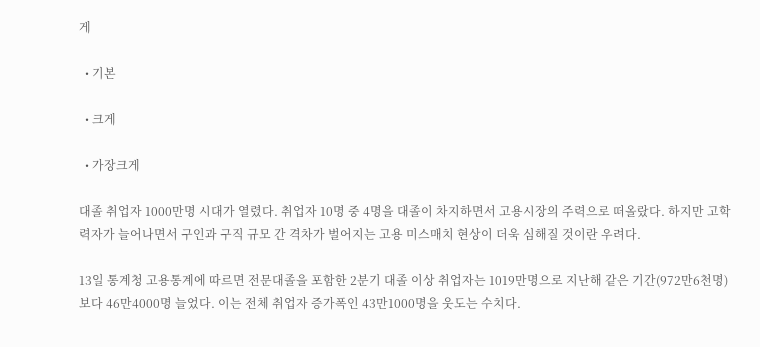게

  • 기본

  • 크게

  • 가장크게

대졸 취업자 1000만명 시대가 열렸다. 취업자 10명 중 4명을 대졸이 차지하면서 고용시장의 주력으로 떠올랐다. 하지만 고학력자가 늘어나면서 구인과 구직 규모 간 격차가 벌어지는 고용 미스매치 현상이 더욱 심해질 것이란 우려다.

13일 통계청 고용통계에 따르면 전문대졸을 포함한 2분기 대졸 이상 취업자는 1019만명으로 지난해 같은 기간(972만6천명)보다 46만4000명 늘었다. 이는 전체 취업자 증가폭인 43만1000명을 웃도는 수치다.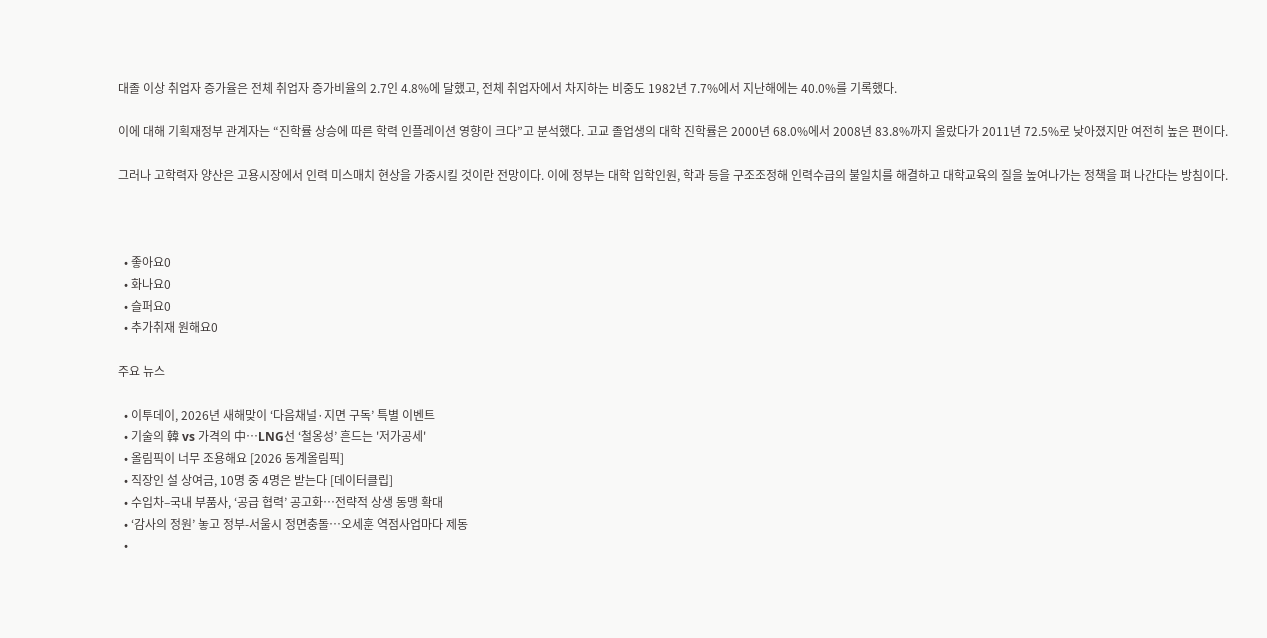대졸 이상 취업자 증가율은 전체 취업자 증가비율의 2.7인 4.8%에 달했고, 전체 취업자에서 차지하는 비중도 1982년 7.7%에서 지난해에는 40.0%를 기록했다.

이에 대해 기획재정부 관계자는 “진학률 상승에 따른 학력 인플레이션 영향이 크다”고 분석했다. 고교 졸업생의 대학 진학률은 2000년 68.0%에서 2008년 83.8%까지 올랐다가 2011년 72.5%로 낮아졌지만 여전히 높은 편이다.

그러나 고학력자 양산은 고용시장에서 인력 미스매치 현상을 가중시킬 것이란 전망이다. 이에 정부는 대학 입학인원, 학과 등을 구조조정해 인력수급의 불일치를 해결하고 대학교육의 질을 높여나가는 정책을 펴 나간다는 방침이다.



  • 좋아요0
  • 화나요0
  • 슬퍼요0
  • 추가취재 원해요0

주요 뉴스

  • 이투데이, 2026년 새해맞이 ‘다음채널·지면 구독’ 특별 이벤트
  • 기술의 韓 vs 가격의 中…LNG선 ‘철옹성’ 흔드는 '저가공세'
  • 올림픽이 너무 조용해요 [2026 동계올림픽]
  • 직장인 설 상여금, 10명 중 4명은 받는다 [데이터클립]
  • 수입차–국내 부품사, ‘공급 협력’ 공고화…전략적 상생 동맹 확대
  • ‘감사의 정원’ 놓고 정부-서울시 정면충돌…오세훈 역점사업마다 제동
  •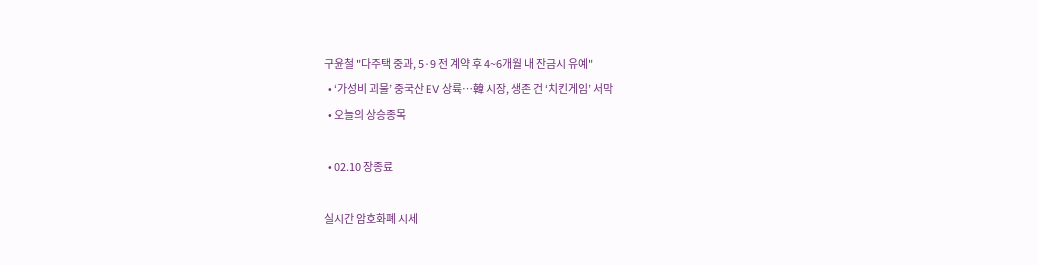구윤철 "다주택 중과, 5·9 전 계약 후 4~6개월 내 잔금시 유예"
  • ‘가성비 괴물’ 중국산 EV 상륙…韓 시장, 생존 건 ‘치킨게임’ 서막
  • 오늘의 상승종목

  • 02.10 장종료

실시간 암호화폐 시세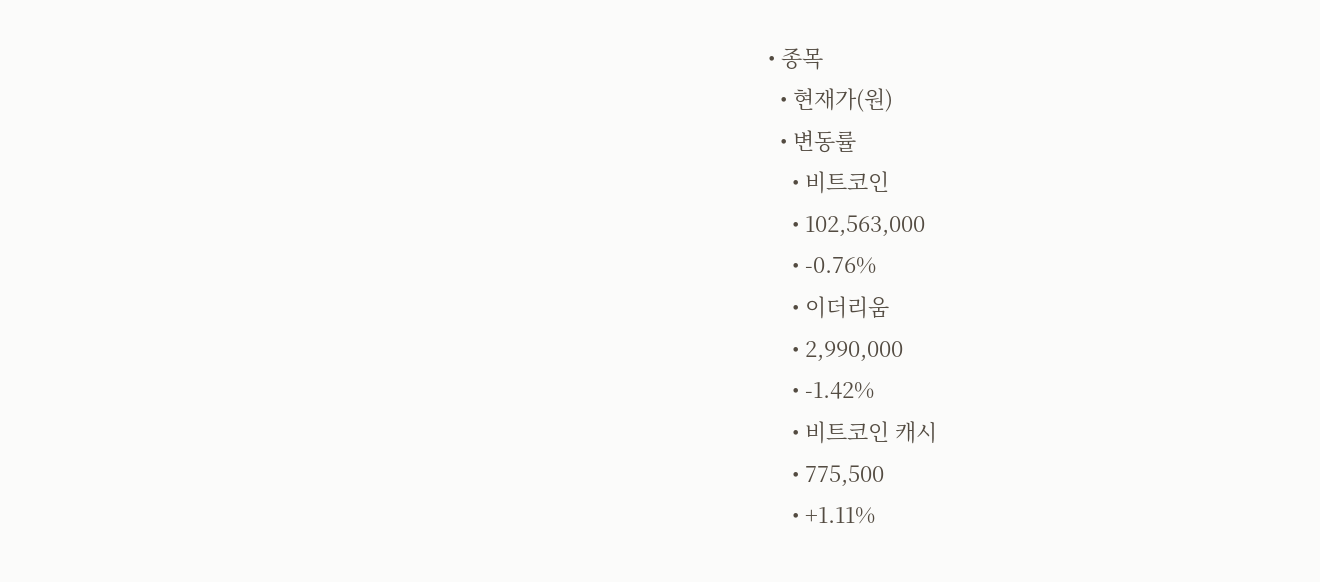• 종목
  • 현재가(원)
  • 변동률
    • 비트코인
    • 102,563,000
    • -0.76%
    • 이더리움
    • 2,990,000
    • -1.42%
    • 비트코인 캐시
    • 775,500
    • +1.11%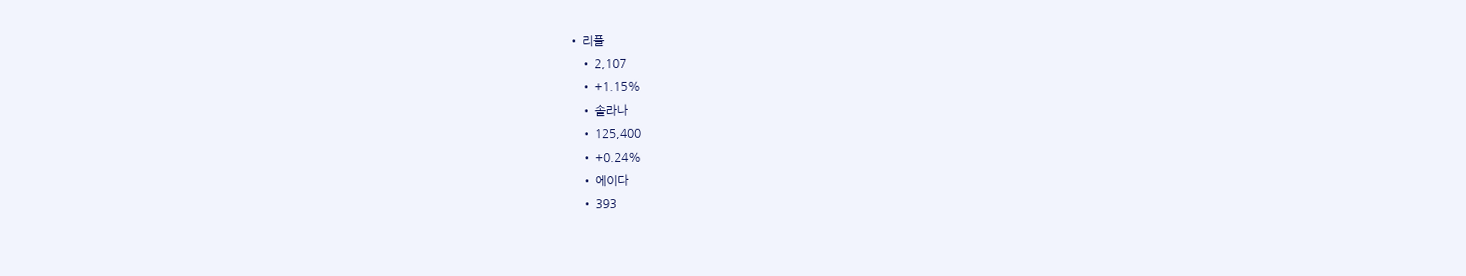• 리플
    • 2,107
    • +1.15%
    • 솔라나
    • 125,400
    • +0.24%
    • 에이다
    • 393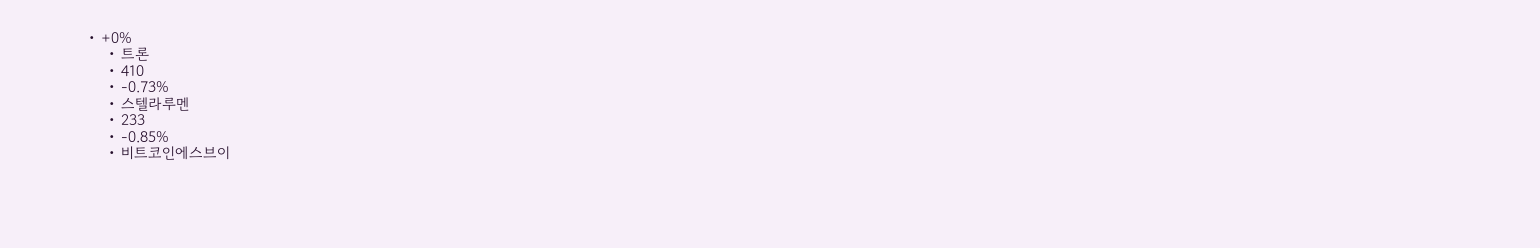• +0%
    • 트론
    • 410
    • -0.73%
    • 스텔라루멘
    • 233
    • -0.85%
    • 비트코인에스브이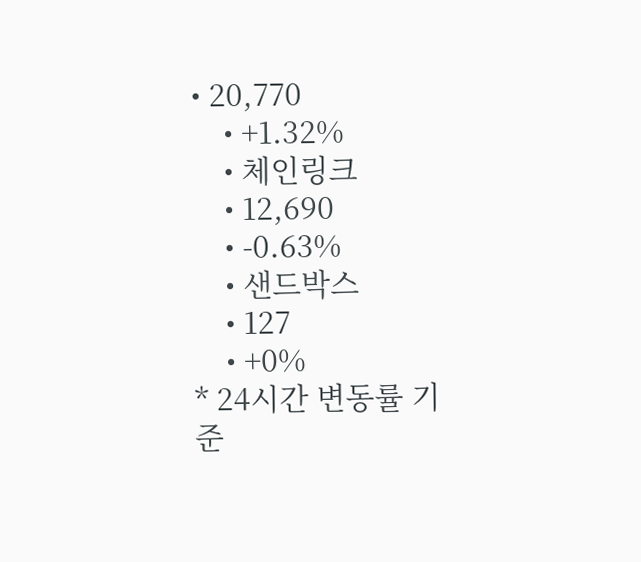• 20,770
    • +1.32%
    • 체인링크
    • 12,690
    • -0.63%
    • 샌드박스
    • 127
    • +0%
* 24시간 변동률 기준